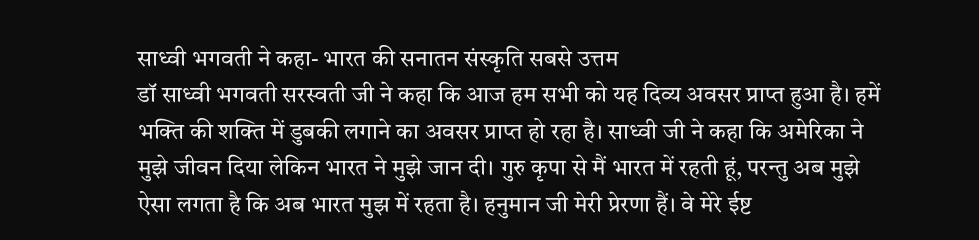साध्वी भगवती ने कहा- भारत की सनातन संस्कृति सबसे उत्तम
डॉ साध्वी भगवती सरस्वती जी ने कहा कि आज हम सभी को यह दिव्य अवसर प्राप्त हुआ है। हमें भक्ति की शक्ति में डुबकी लगाने का अवसर प्राप्त हो रहा है। साध्वी जी ने कहा कि अमेरिका ने मुझे जीवन दिया लेकिन भारत ने मुझे जान दी। गुरु कृपा से मैं भारत में रहती हूं, परन्तु अब मुझे ऐसा लगता है कि अब भारत मुझ में रहता है। हनुमान जी मेरी प्रेरणा हैं। वे मेरे ईष्ट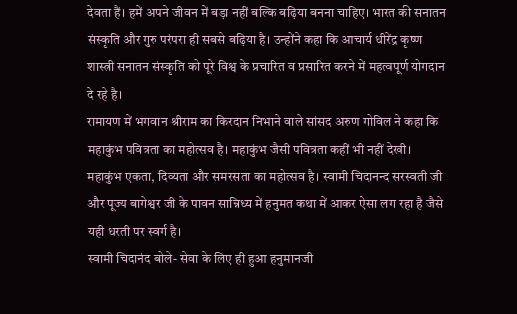देवता हैं। हमें अपने जीवन में बड़ा नहीं बल्कि बढ़िया बनना चाहिए। भारत की सनातन संस्कृति और गुरु परंपरा ही सबसे बढ़िया है। उन्होंने कहा कि आचार्य धीरेंद्र कृष्ण शास्त्री सनातन संस्कृति को पूरे विश्व के प्रचारित व प्रसारित करने में महत्वपूर्ण योगदान दे रहे है।
रामायण में भगवान श्रीराम का किरदान निभाने वाले सांसद अरुण गोविल ने कहा कि महाकुंभ पवित्रता का महोत्सव है। महाकुंभ जैसी पवित्रता कहीं भी नहीं देखी। महाकुंभ एकता, दिव्यता और समरसता का महोत्सव है। स्वामी चिदानन्द सरस्वती जी और पूज्य बागेश्वर जी के पावन सान्निध्य में हनुमत कथा में आकर ऐसा लग रहा है जैसे यही धरती पर स्वर्ग है।
स्वामी चिदानंद बोले- सेवा के लिए ही हुआ हनुमानजी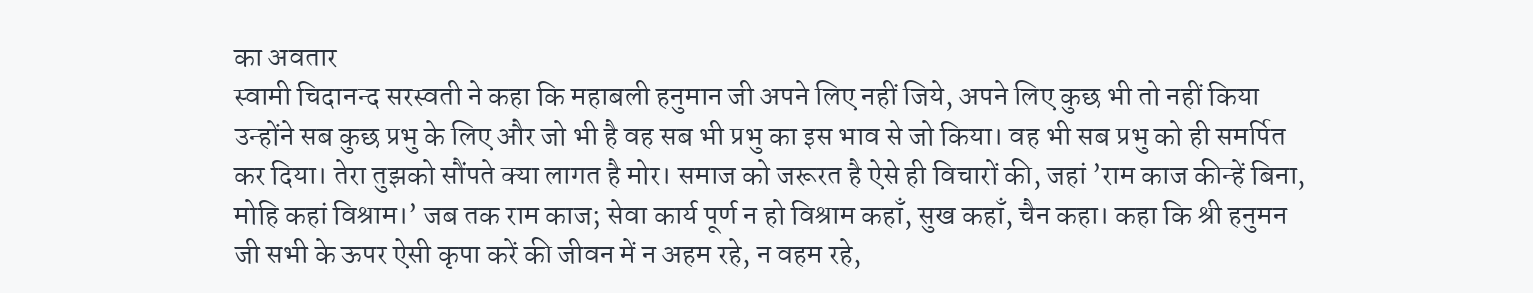का अवतार
स्वामी चिदानन्द सरस्वती ने कहा कि महाबली हनुमान जी अपने लिए नहीं जिये, अपने लिए कुछ भी तो नहीं किया उन्होंने सब कुछ प्रभु के लिए और जो भी है वह सब भी प्रभु का इस भाव से जो किया। वह भी सब प्रभु को ही समर्पित कर दिया। तेरा तुझको सौंपते क्या लागत है मोर। समाज को जरूरत है ऐसे ही विचारों की, जहां ’राम काज कीन्हें बिना, मोहि कहां विश्राम।’ जब तक राम काज; सेवा कार्य पूर्ण न हो विश्राम कहाँ, सुख कहाँ, चैन कहा। कहा कि श्री हनुमन जी सभी के ऊपर ऐसी कृपा करें की जीवन में न अहम रहे, न वहम रहे,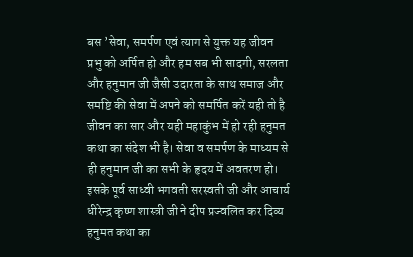बस ’सेवा, समर्पण एवं त्याग से युक्त यह जीवन प्रभु को अर्पित हो और हम सब भी सादगी, सरलता और हनुमान जी जैसी उदारता के साथ समाज और समष्टि की सेवा में अपने को समर्पित करें यही तो है जीवन का सार और यही महाकुंभ में हो रही हनुमत कथा का संदेश भी है। सेवा व समर्पण के माध्यम से ही हनुमान जी का सभी के हृदय में अवतरण हो। इसके पूर्व साध्वी भगवती सरस्वती जी और आचार्य धीरेन्द्र कृष्ण शास्त्री जी ने दीप प्रज्वलित कर दिव्य हनुमत कथा का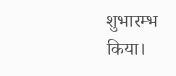शुभारम्भ किया।